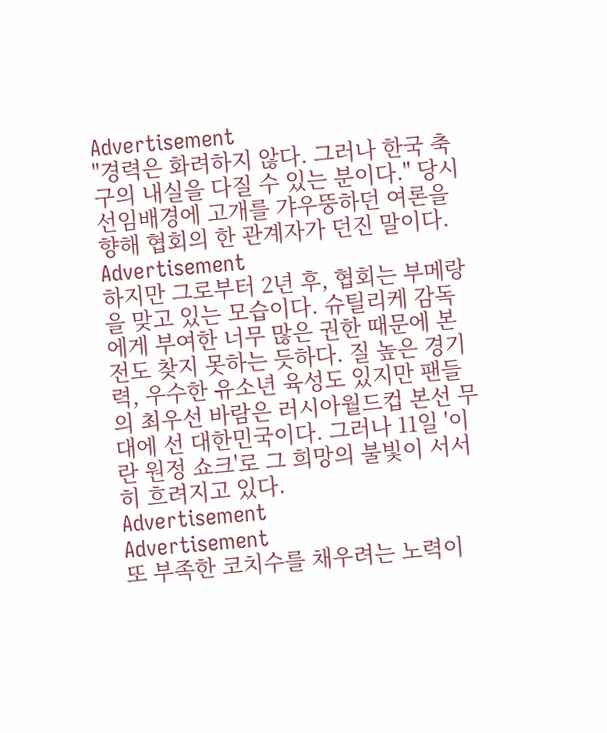Advertisement
"경력은 화려하지 않다. 그러나 한국 축구의 내실을 다질 수 있는 분이다." 당시 선임배경에 고개를 갸우뚱하던 여론을 향해 협회의 한 관계자가 던진 말이다.
Advertisement
하지만 그로부터 2년 후, 협회는 부메랑을 맞고 있는 모습이다. 슈틸리케 감독에게 부여한 너무 많은 권한 때문에 본전도 찾지 못하는 듯하다. 질 높은 경기력, 우수한 유소년 육성도 있지만 팬들의 최우선 바람은 러시아월드컵 본선 무대에 선 대한민국이다. 그러나 11일 '이란 원정 쇼크'로 그 희망의 불빛이 서서히 흐려지고 있다.
Advertisement
Advertisement
또 부족한 코치수를 채우려는 노력이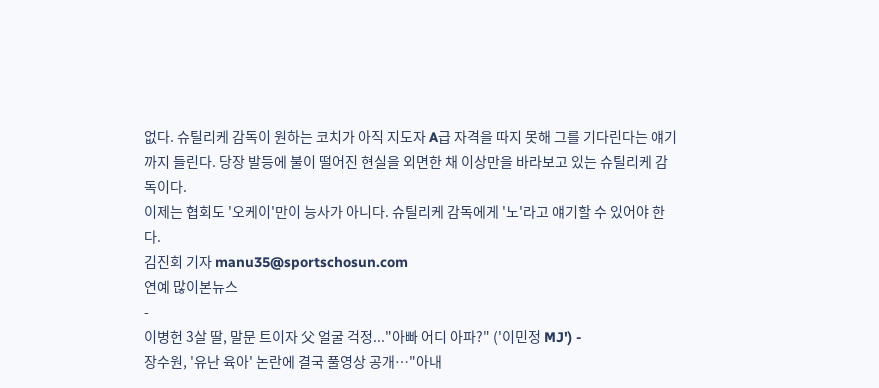없다. 슈틸리케 감독이 원하는 코치가 아직 지도자 A급 자격을 따지 못해 그를 기다린다는 얘기까지 들린다. 당장 발등에 불이 떨어진 현실을 외면한 채 이상만을 바라보고 있는 슈틸리케 감독이다.
이제는 협회도 '오케이'만이 능사가 아니다. 슈틸리케 감독에게 '노'라고 얘기할 수 있어야 한다.
김진회 기자 manu35@sportschosun.com
연예 많이본뉴스
-
이병헌 3살 딸, 말문 트이자 父 얼굴 걱정..."아빠 어디 아파?" ('이민정 MJ') -
장수원, '유난 육아' 논란에 결국 풀영상 공개…"아내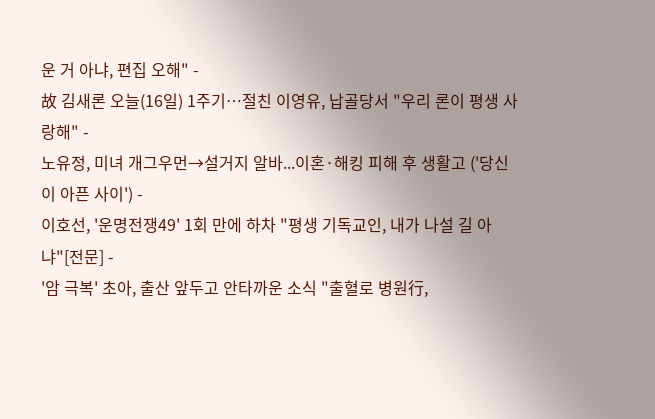운 거 아냐, 편집 오해" -
故 김새론 오늘(16일) 1주기…절친 이영유, 납골당서 "우리 론이 평생 사랑해" -
노유정, 미녀 개그우먼→설거지 알바...이혼·해킹 피해 후 생활고 ('당신이 아픈 사이') -
이호선, '운명전쟁49' 1회 만에 하차 "평생 기독교인, 내가 나설 길 아냐"[전문] -
'암 극복' 초아, 출산 앞두고 안타까운 소식 "출혈로 병원行,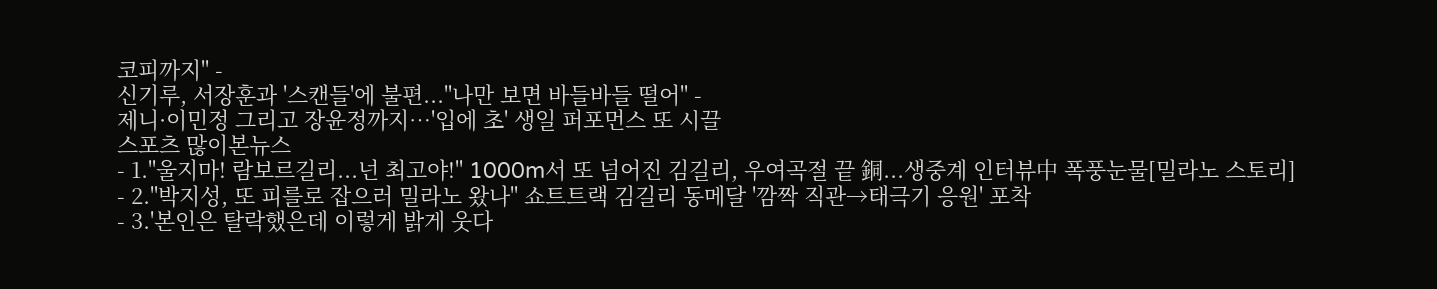코피까지" -
신기루, 서장훈과 '스캔들'에 불편..."나만 보면 바들바들 떨어" -
제니·이민정 그리고 장윤정까지…'입에 초' 생일 퍼포먼스 또 시끌
스포츠 많이본뉴스
- 1."울지마! 람보르길리...넌 최고야!" 1000m서 또 넘어진 김길리, 우여곡절 끝 銅...생중계 인터뷰中 폭풍눈물[밀라노 스토리]
- 2."박지성, 또 피를로 잡으러 밀라노 왔나" 쇼트트랙 김길리 동메달 '깜짝 직관→태극기 응원' 포착
- 3.'본인은 탈락했은데 이렇게 밝게 웃다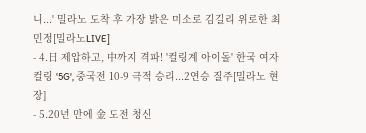니...' 밀라노 도착 후 가장 밝은 미소로 김길리 위로한 최민정[밀라노LIVE]
- 4.日 제압하고, 中까지 격파! '컬링계 아이돌' 한국 여자 컬링 '5G', 중국전 10-9 극적 승리...2연승 질주[밀라노 현장]
- 5.20년 만에 金 도전 청신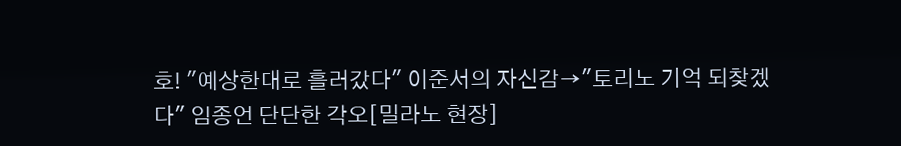호! "예상한대로 흘러갔다" 이준서의 자신감→"토리노 기억 되찾겠다" 임종언 단단한 각오[밀라노 현장]